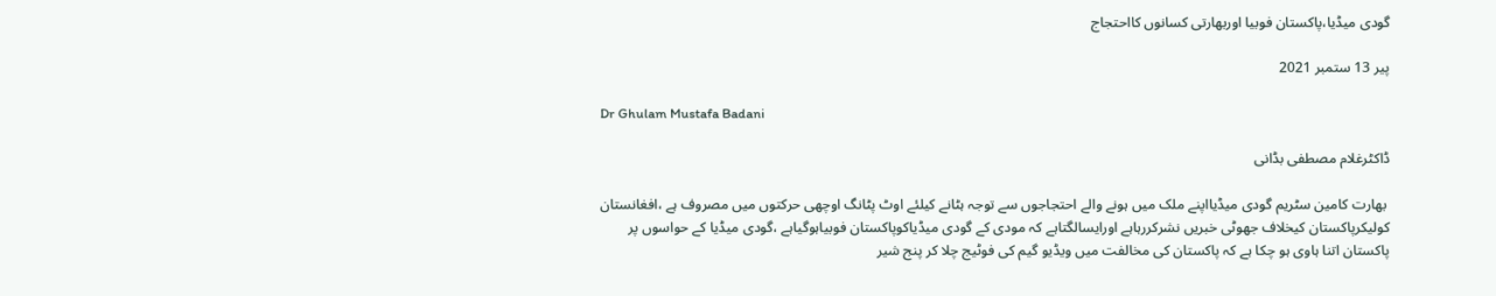گودی میڈیا،پاکستان فوبیا اوربھارتی کسانوں کااحتجاج

پیر 13 ستمبر 2021

Dr Ghulam Mustafa Badani

ڈاکٹرغلام مصطفی بڈانی

 بھارت کامین سٹریم گودی میڈیااپنے ملک میں ہونے والے احتجاجوں سے توجہ ہٹانے کیلئے اوٹ پٹانگ اوچھی حرکتوں میں مصروف ہے ،افغانستان کولیکرپاکستان کیخلاف جھوٹی خبریں نشرکررہاہے اورایسالگتاہے کہ مودی کے گودی میڈیاکوپاکستان فوبیاہوگیاہے ،گودی میڈیا کے حواسوں پر پاکستان اتنا ہاوی ہو چکا ہے کہ پاکستان کی مخالفت میں ویڈیو گیم کی فوٹیج چلا کر پنج شیر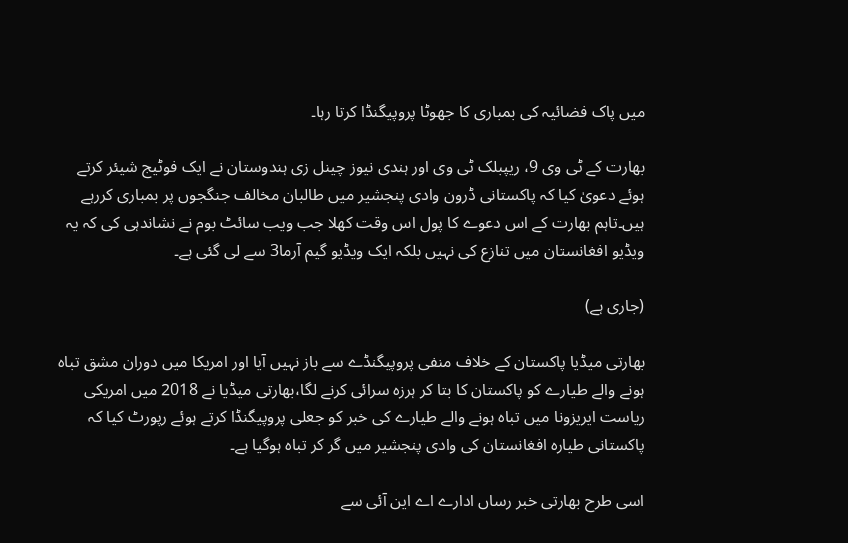میں پاک فضائیہ کی بمباری کا جھوٹا پروپیگنڈا کرتا رہا۔

بھارت کے ٹی وی 9، ریپبلک ٹی وی اور ہندی نیوز چینل زی ہندوستان نے ایک فوٹیج شیئر کرتے ہوئے دعویٰ کیا کہ پاکستانی ڈرون وادی پنجشیر میں طالبان مخالف جنگجوں پر بمباری کررہے ہیں۔تاہم بھارت کے اس دعوے کا پول اس وقت کھلا جب ویب سائٹ بوم نے نشاندہی کی کہ یہ ویڈیو افغانستان میں تنازع کی نہیں بلکہ ایک ویڈیو گیم آرما3 سے لی گئی ہے۔

(جاری ہے)

بھارتی میڈیا پاکستان کے خلاف منفی پروپیگنڈے سے باز نہیں آیا اور امریکا میں دوران مشق تباہ ہونے والے طیارے کو پاکستان کا بتا کر ہرزہ سرائی کرنے لگا،بھارتی میڈیا نے 2018 میں امریکی ریاست ایریزونا میں تباہ ہونے والے طیارے کی خبر کو جعلی پروپیگنڈا کرتے ہوئے رپورٹ کیا کہ پاکستانی طیارہ افغانستان کی وادی پنجشیر میں گر کر تباہ ہوگیا ہے۔

اسی طرح بھارتی خبر رساں ادارے اے این آئی سے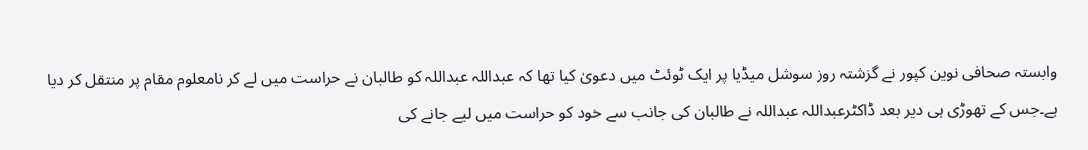وابستہ صحافی نوین کپور نے گزشتہ روز سوشل میڈیا پر ایک ٹوئٹ میں دعویٰ کیا تھا کہ عبداللہ عبداللہ کو طالبان نے حراست میں لے کر نامعلوم مقام پر منتقل کر دیا ہے۔جس کے تھوڑی ہی دیر بعد ڈاکٹرعبداللہ عبداللہ نے طالبان کی جانب سے خود کو حراست میں لیے جانے کی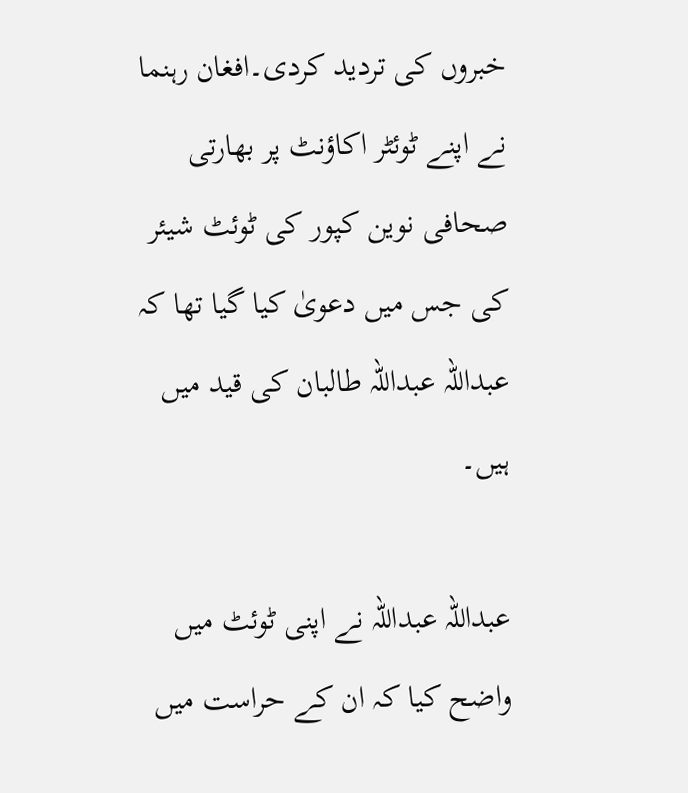خبروں کی تردید کردی۔افغان رہنما نے اپنے ٹوئٹر اکاؤنٹ پر بھارتی صحافی نوین کپور کی ٹوئٹ شیئر کی جس میں دعویٰ کیا گیا تھا کہ عبداللہ عبداللہ طالبان کی قید میں ہیں۔

عبداللہ عبداللہ نے اپنی ٹوئٹ میں واضح کیا کہ ان کے حراست میں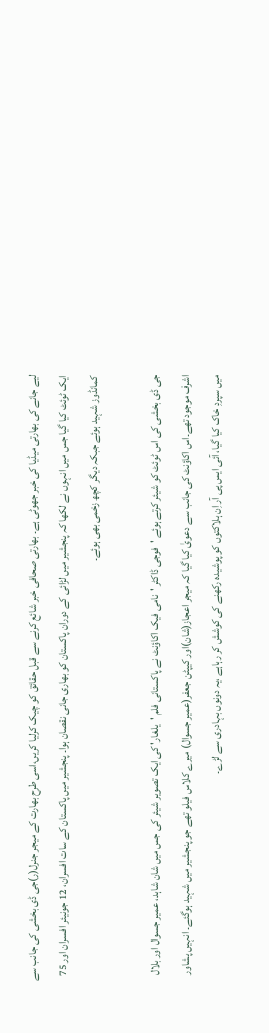لیے جانے کی بھارتی میڈیا کی خبر جھوٹی ہے۔ بھارتی صحافی خبر شائع کرنے سے قبل حقائق کو چیک کرلیا کریں،اسی طرح بھارت کے میجر جنرل(ر)جی ڈی بخشی کی جانب سے ایک ٹوئٹ کیا گیا جس میں انہوں نے لکھا کہ پنجشیر میں لڑائی کے دوران پاکستان کو بھاری جانی نقصان ہوا۔ پنجشیر میں پاکستان کے سات افسران، 12 جونیئر افسران اور 75 کمانڈوز شہید ہوئے جبکہ دیگر کچھ زخمی بھی ہوئے۔

جی ڈی بخشی کی اس ٹوئٹ کو شیئر کرتے ہوئے 'فوجی ڈاکٹر 'نامی فیک اکاؤنٹ نے پاکستانی فلم 'یلغار' کی ایک تصویر شیئر کی جس میں شان شاہد، عمیر جسوال اور بلال اشرف موجود تھے۔اس اکاؤنٹ کی جانب سے دعویٰ کیا گیا کہ میجر اعجاز(شان)اور کیپٹن جعفر(عمیر جسوال) میرے کلاس فیلو تھے جو پنجشیر میں شہید ہوگئے۔ انہیں پشاور میں سپردِ خاک کیا گیا، آئی ایس پی آر اِن ہلاکتوں کو پوشیدہ رکھنے کی کوشش کر رہاہے ،یہ دونوں بہادری سے لڑے۔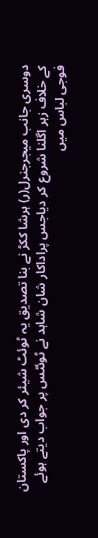دوسری جانب میجرجنرل(ر) ہرشا ککڑ نے بنا تصدیق یہ ٹوئٹ شیئر کر دی اور پاکستان کے خلاف زہر اگلنا شروع کر دیاجس پراداکار شان شاہد نے ٹوئٹس پر جواب دیتے ہوئے فوجی لباس میں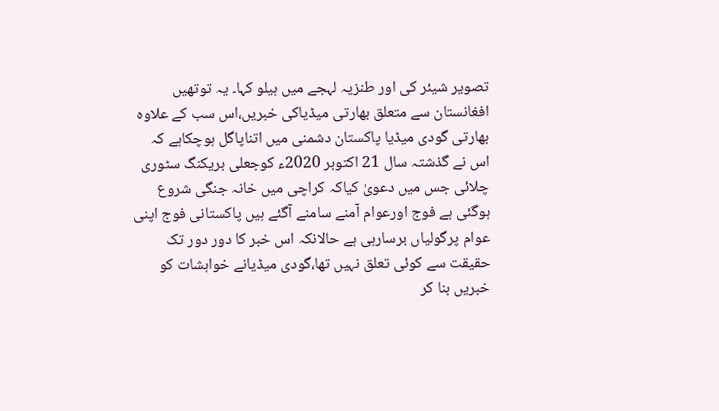تصویر شیئر کی اور طنزیہ لہجے میں ہیلو کہا۔ یہ توتھیں افغانستان سے متعلق بھارتی میڈیاکی خبریں،اس سب کے علاوہ بھارتی گودی میڈیا پاکستان دشمنی میں اتناپاگل ہوچکاہے کہ اس نے گذشتہ سال 21 اکتوبر 2020ء کوجعلی بریکنگ سٹوری چلائی جس میں دعویٰ کیاکہ کراچی میں خانہ جنگی شروع ہوگئی ہے فوج اورعوام آمنے سامنے آگئے ہیں پاکستانی فوج اپنی عوام پرگولیاں برسارہی ہے حالانکہ اس خبر کا دور دور تک حقیقت سے کوئی تعلق نہیں تھا،گودی میڈیانے خواہشات کو خبریں بنا کر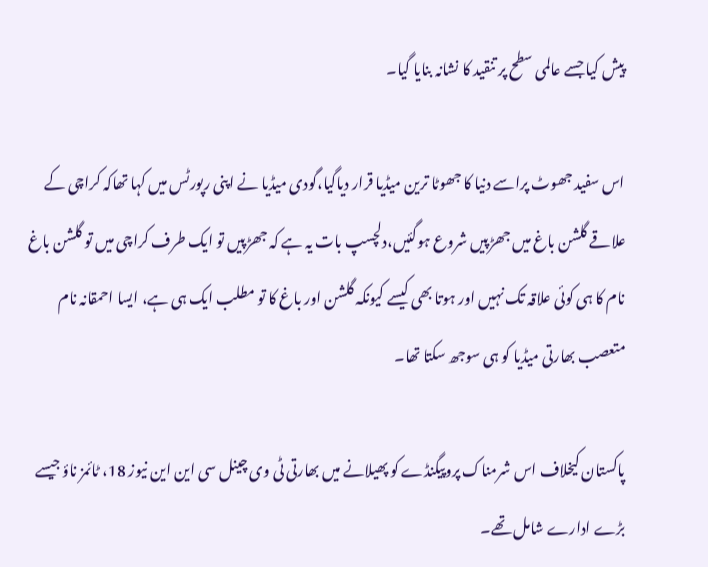پیش کیا جسے عالمی سطح پر تنقید کا نشانہ بنایا گیا۔

اس سفید جھوٹ پراسے دنیا کا جھوٹا ترین میڈیا قرار دیاگیا،گودی میڈیا نے اپنی رپورٹس میں کہا تھاکہ کراچی کے علاقے گلشن باغ میں جھڑپیں شروع ہوگئیں،دلچسپ بات یہ ہے کہ جھڑپیں تو ایک طرف کراچی میں تو گلشن باغ نام کا ہی کوئی علاقہ تک نہیں اور ہوتا بھی کیسے کیونکہ گلشن اور باغ کا تو مطلب ایک ہی ہے، ایسا احمقانہ نام متعصب بھارتی میڈیا کو ہی سوجھ سکتا تھا۔

پاکستان کیخلاف اس شرمناک پروپیگنڈے کو پھیلانے میں بھارتی ٹی وی چینل سی این این نیوز 18، ٹائمز ناؤ جیسے بڑے ادارے شامل تھے۔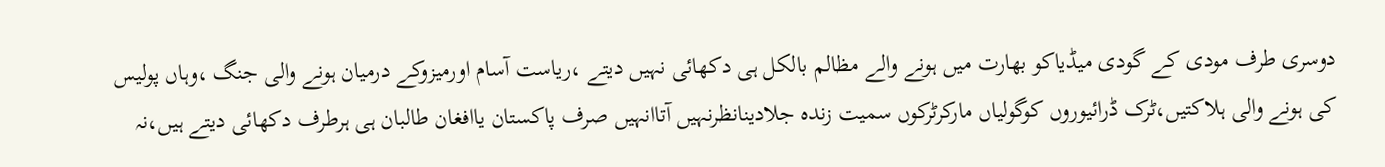دوسری طرف مودی کے گودی میڈیاکو بھارت میں ہونے والے مظالم بالکل ہی دکھائی نہیں دیتے ،ریاست آسام اورمیزوکے درمیان ہونے والی جنگ ،وہاں پولیس کی ہونے والی ہلاکتیں،ٹرک ڈرائیوروں کوگولیاں مارکرٹرکوں سمیت زندہ جلادینانظرنہیں آتاانہیں صرف پاکستان یاافغان طالبان ہی ہرطرف دکھائی دیتے ہیں،نہ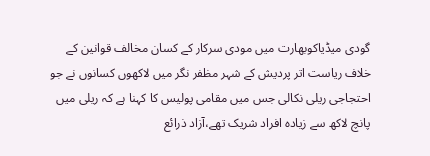گودی میڈیاکوبھارت میں مودی سرکار کے کسان مخالف قوانین کے خلاف ریاست اتر پردیش کے شہر مظفر نگر میں لاکھوں کسانوں نے جو احتجاجی ریلی نکالی جس میں مقامی پولیس کا کہنا ہے کہ ریلی میں پانچ لاکھ سے زیادہ افراد شریک تھے،آزاد ذرائع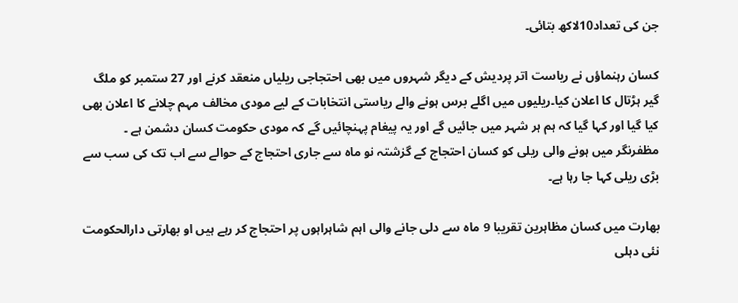جن کی تعداد10لاکھ بتائی۔

کسان رہنماؤں نے ریاست اتر پردیش کے دیگر شہروں میں بھی احتجاجی ریلیاں منعقد کرنے اور 27 ستمبر کو ملگ گیر ہڑتال کا اعلان کیا۔ریلیوں میں اگلے برس ہونے والے ریاستی انتخابات کے لیے مودی مخالف مہم چلانے کا اعلان بھی کیا گیا اور کہا گیا کہ ہم ہر شہر میں جائیں گے اور یہ پیغام پہنچائیں گے کہ مودی حکومت کسان دشمن ہے ۔ مظفرنگر میں ہونے والی ریلی کو کسان احتجاج کے گزشتہ نو ماہ سے جاری احتجاج کے حوالے سے اب تک کی سب سے بڑی ریلی کہا جا رہا ہے۔

بھارت میں کسان مظاہرین تقریبا 9 ماہ سے دلی جانے والی اہم شاہراہوں پر احتجاج کر رہے ہیں او بھارتی دارالحکومت نئی دہلی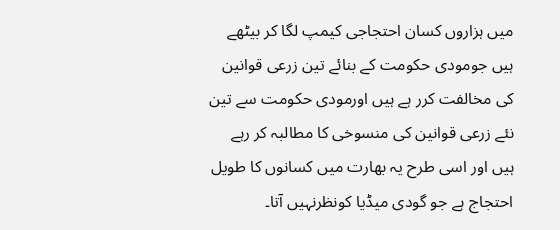میں ہزاروں کسان احتجاجی کیمپ لگا کر بیٹھے ہیں جومودی حکومت کے بنائے تین زرعی قوانین کی مخالفت کرر ہے ہیں اورمودی حکومت سے تین نئے زرعی قوانین کی منسوخی کا مطالبہ کر رہے ہیں اور اسی طرح یہ بھارت میں کسانوں کا طویل احتجاج ہے جو گودی میڈیا کونظرنہیں آتا۔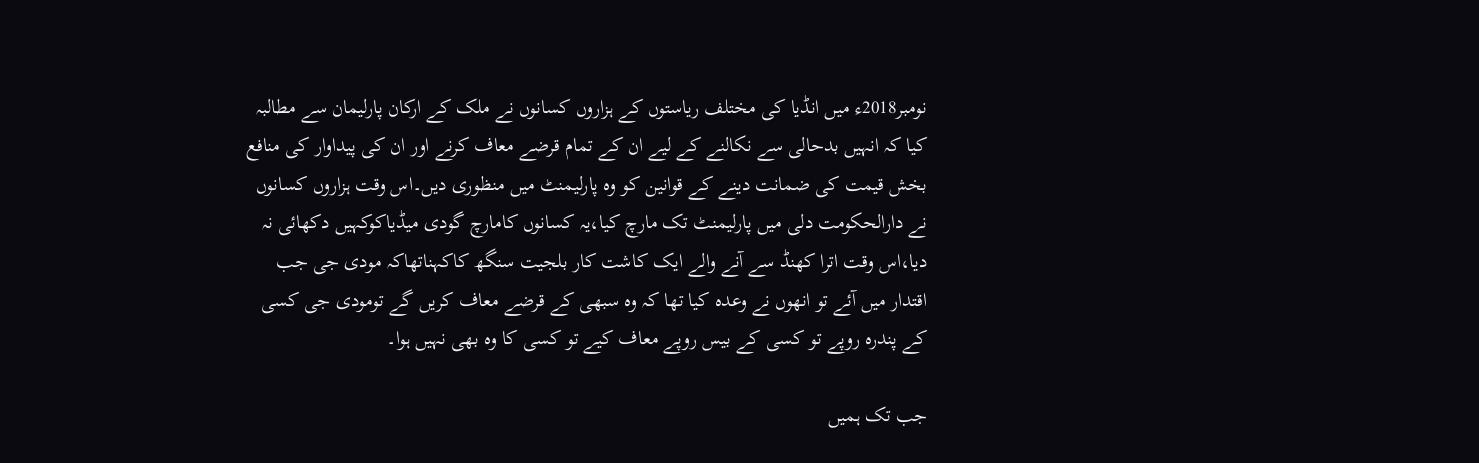نومبر2018ء میں انڈیا کی مختلف ریاستوں کے ہزاروں کسانوں نے ملک کے ارکان پارلیمان سے مطالبہ کیا کہ انہیں بدحالی سے نکالنے کے لیے ان کے تمام قرضے معاف کرنے اور ان کی پیداوار کی منافع بخش قیمت کی ضمانت دینے کے قوانین کو وہ پارلیمنٹ میں منظوری دیں۔اس وقت ہزاروں کسانوں نے دارالحکومت دلی میں پارلیمنٹ تک مارچ کیا،یہ کسانوں کامارچ گودی میڈیاکوکہیں دکھائی نہ دیا،اس وقت اترا کھنڈ سے آنے والے ایک کاشت کار بلجیت سنگھ کاکہناتھاکہ مودی جی جب اقتدار میں آئے تو انھوں نے وعدہ کیا تھا کہ وہ سبھی کے قرضے معاف کریں گے تومودی جی کسی کے پندرہ روپے تو کسی کے بیس روپے معاف کیے تو کسی کا وہ بھی نہیں ہوا۔

جب تک ہمیں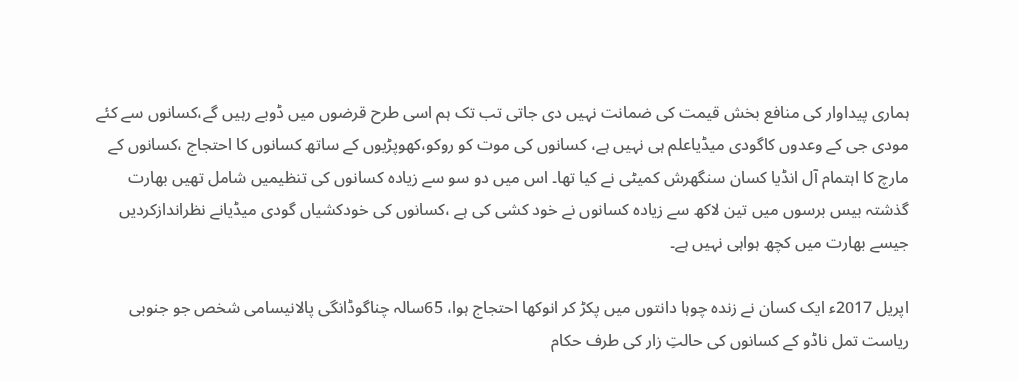ہماری پیداوار کی منافع بخش قیمت کی ضمانت نہیں دی جاتی تب تک ہم اسی طرح قرضوں میں ڈوبے رہیں گے،کسانوں سے کئے مودی جی کے وعدوں کاگودی میڈیاعلم ہی نہیں ہے، کسانوں کی موت کو روکو،کھوپڑیوں کے ساتھ کسانوں کا احتجاج ،کسانوں کے مارچ کا اہتمام آل انڈیا کسان سنگھرش کمیٹی نے کیا تھا۔ اس میں دو سو سے زیادہ کسانوں کی تنظیمیں شامل تھیں بھارت گذشتہ بیس برسوں میں تین لاکھ سے زیادہ کسانوں نے خود کشی کی ہے ،کسانوں کی خودکشیاں گودی میڈیانے نظراندازکردیں جیسے بھارت میں کچھ ہواہی نہیں ہے۔

اپریل 2017ء ایک کسان نے زندہ چوہا دانتوں میں پکڑ کر انوکھا احتجاج ہوا، 65سالہ چناگوڈانگی پالانیسامی شخص جو جنوبی ریاست تمل ناڈو کے کسانوں کی حالتِ زار کی طرف حکام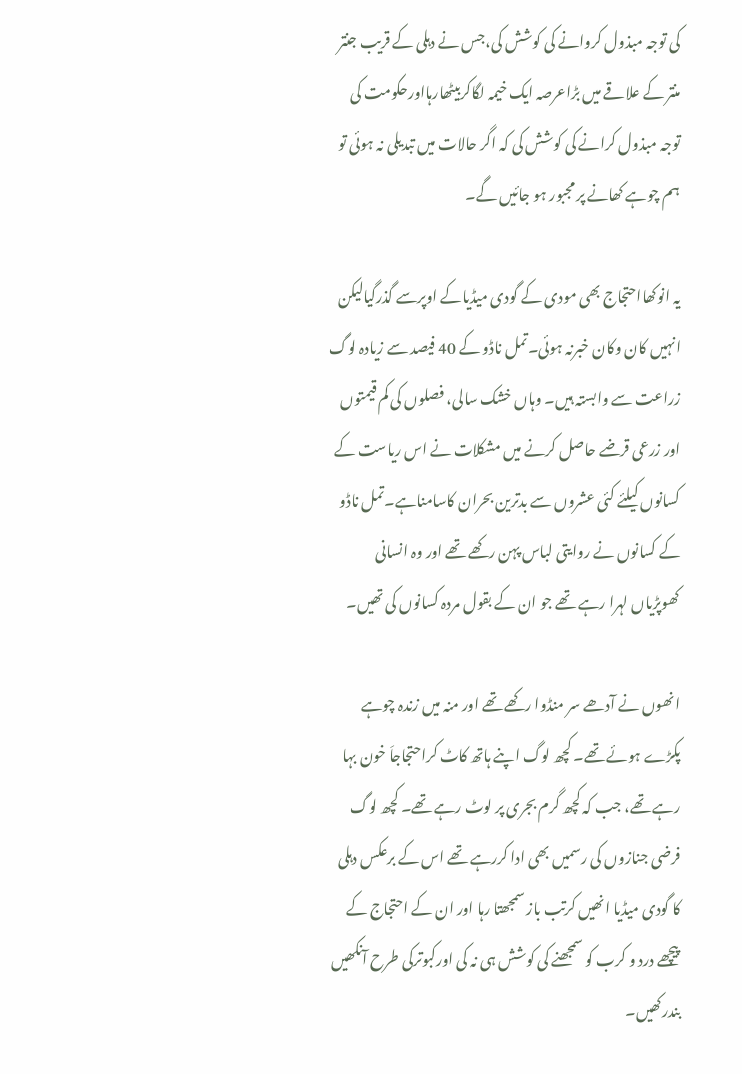کی توجہ مبذول کروانے کی کوشش کی،جس نے دہلی کے قریب جنتر منتر کے علاقے میں بڑاعرصہ ایک خیمہ لگاکربیٹھارہااورحکومت کی توجہ مبذول کرانے کی کوشش کی کہ اگر حالات میں تبدیلی نہ ہوئی تو ہم چوہے کھانے پر مجبور ہو جائیں گے۔

یہ انوکھااحتجاج بھی مودی کے گودی میڈیاکے اوپرسے گذرگیالیکن انہیں کان وکان خبرنہ ہوئی۔تمل ناڈو کے 40 فیصد سے زیادہ لوگ زراعت سے وابستہ ہیں۔ وہاں خشک سالی، فصلوں کی کم قیمتوں اور زرعی قرضے حاصل کرنے میں مشکلات نے اس ریاست کے کسانوں کیلئے کئی عشروں سے بدترین بحران کاسامناہے۔تمل ناڈو کے کسانوں نے روایتی لباس پہن رکھے تھے اور وہ انسانی کھوپڑیاں لہرا رہے تھے جو ان کے بقول مردہ کسانوں کی تھیں۔

انھوں نے آدھے سر منڈوا رکھے تھے اور منہ میں زندہ چوہے پکڑے ہوئے تھے۔ کچھ لوگ اپنے ہاتھ کاٹ کراحتجاجاَ خون بہا رہے تھے، جب کہ کچھ گرم بجری پر لوٹ رہے تھے۔ کچھ لوگ فرضی جنازوں کی رسمیں بھی ادا کررہے تھے اس کے برعکس دہلی کا گودی میڈیا انھیں کرتب باز سمجھتا رہا اور ان کے احتجاج کے پیچھے درد و کرب کو سمجھنے کی کوشش ہی نہ کی اورکبوترکی طرح آنکھیں بندرکھیں۔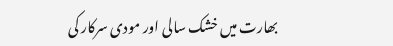بھارت میں خشک سالی اور مودی سرکار کی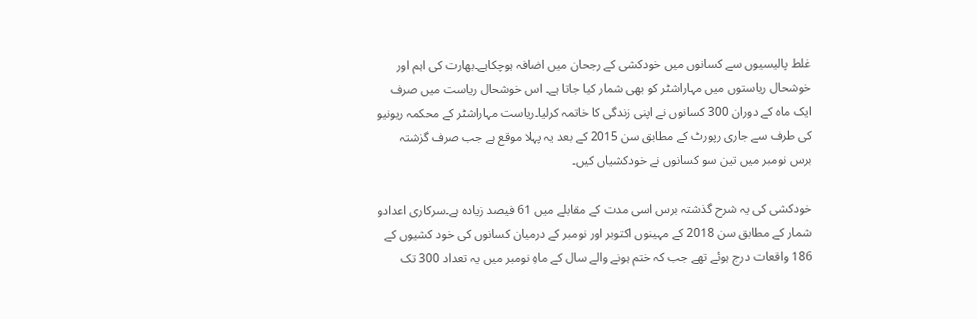غلط پالیسیوں سے کسانوں میں خودکشی کے رجحان میں اضافہ ہوچکاہے۔بھارت کی اہم اور خوشحال ریاستوں میں مہاراشٹر کو بھی شمار کیا جاتا ہے۔ اس خوشحال ریاست میں صرف ایک ماہ کے دوران 300 کسانوں نے اپنی زندگی کا خاتمہ کرلیا۔ریاست مہاراشٹر کے محکمہ ریونیو کی طرف سے جاری رپورٹ کے مطابق سن 2015 کے بعد یہ پہلا موقع ہے جب صرف گزشتہ برس نومبر میں تین سو کسانوں نے خودکشیاں کیں۔

خودکشی کی یہ شرح گذشتہ برس اسی مدت کے مقابلے میں 61 فیصد زیادہ ہے۔سرکاری اعدادو شمار کے مطابق سن 2018 کے مہینوں اکتوبر اور نومبر کے درمیان کسانوں کی خود کشیوں کے 186 واقعات درج ہوئے تھے جب کہ ختم ہونے والے سال کے ماہِ نومبر میں یہ تعداد 300 تک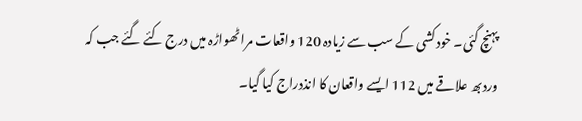پہنچ گئی۔ خودکشی کے سب سے زیادہ 120 واقعات مراٹھواڑہ میں درج کئے گئے جب کہ وردبھ علاقے میں 112 ایسے واقعان کا انذدراج کیا گیا۔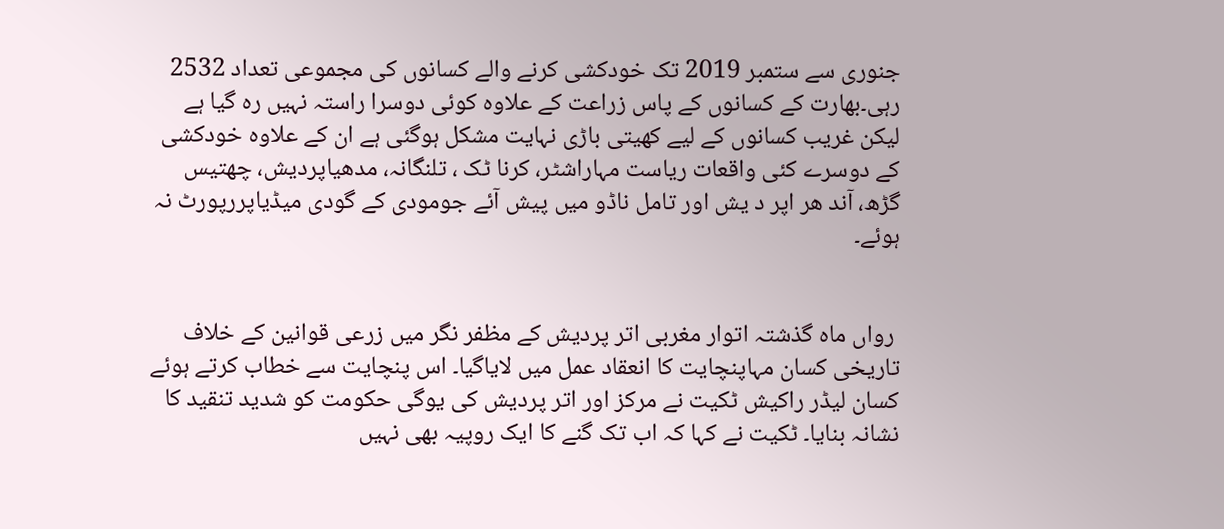جنوری سے ستمبر 2019 تک خودکشی کرنے والے کسانوں کی مجموعی تعداد 2532 رہی۔بھارت کے کسانوں کے پاس زراعت کے علاوہ کوئی دوسرا راستہ نہیں رہ گیا ہے لیکن غریب کسانوں کے لیے کھیتی باڑی نہایت مشکل ہوگئی ہے ان کے علاوہ خودکشی کے دوسرے کئی واقعات ریاست مہاراشٹر، کرنا ٹک ، تلنگانہ، مدھیاپردیش، چھتیس گڑھ، آند ھر اپر د یش اور تامل ناڈو میں پیش آئے جومودی کے گودی میڈیاپررپورٹ نہ ہوئے۔


 رواں ماہ گذشتہ اتوار مغربی اتر پردیش کے مظفر نگر میں زرعی قوانین کے خلاف تاریخی کسان مہاپنچایت کا انعقاد عمل میں لایاگیا۔ اس پنچایت سے خطاب کرتے ہوئے کسان لیڈر راکیش ٹکیت نے مرکز اور اتر پردیش کی یوگی حکومت کو شدید تنقید کا نشانہ بنایا۔ ٹکیت نے کہا کہ اب تک گنے کا ایک روپیہ بھی نہیں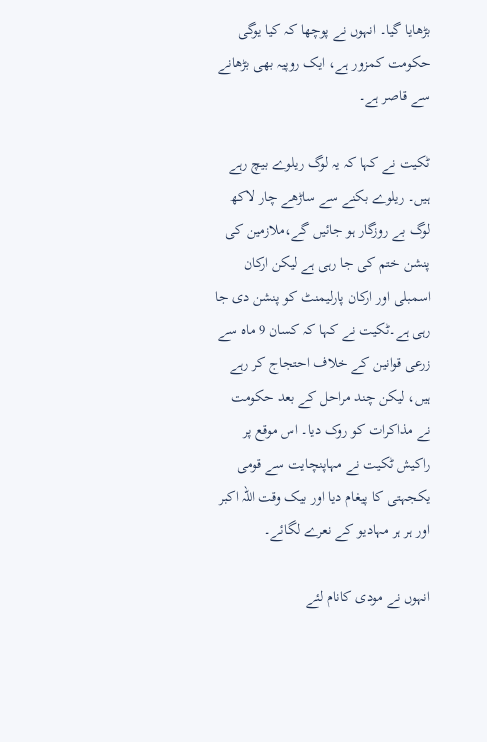بڑھایا گیا۔ انہوں نے پوچھا کہ کیا یوگی حکومت کمزور ہے، ایک روپیہ بھی بڑھانے سے قاصر ہے۔

ٹکیت نے کہا کہ یہ لوگ ریلوے بیچ رہے ہیں۔ ریلوے بکنے سے ساڑھے چار لاکھ لوگ بے روزگار ہو جائیں گے،ملازمین کی پنشن ختم کی جا رہی ہے لیکن ارکان اسمبلی اور ارکان پارلیمنٹ کو پنشن دی جا رہی ہے۔ٹکیت نے کہا کہ کسان 9 ماہ سے زرعی قوانین کے خلاف احتجاج کر رہے ہیں، لیکن چند مراحل کے بعد حکومت نے مذاکرات کو روک دیا۔ اس موقع پر راکیش ٹکیت نے مہاپنچایت سے قومی یکجہتی کا پیغام دیا اور بیک وقت اللہ اکبر اور ہر ہر مہادیو کے نعرے لگائے۔

انہوں نے مودی کانام لئے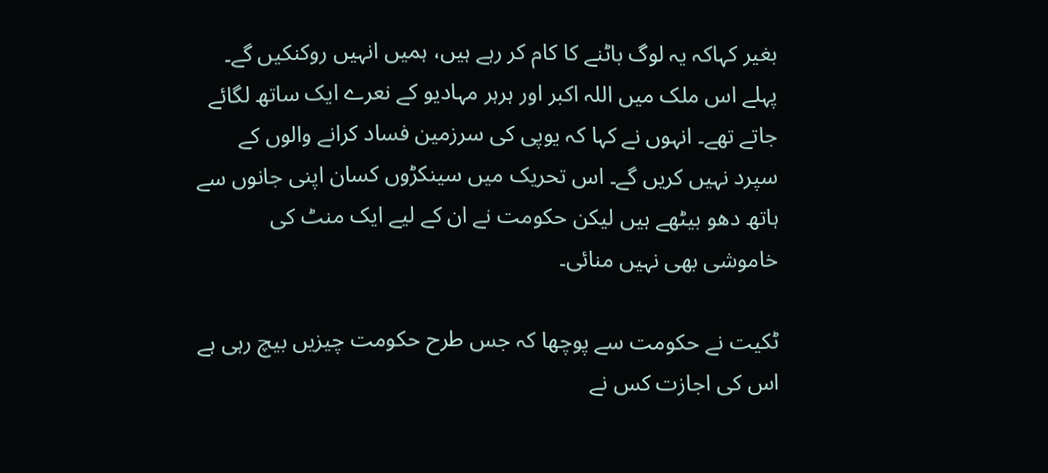بغیر کہاکہ یہ لوگ باٹنے کا کام کر رہے ہیں، ہمیں انہیں روکنکیں گے۔ پہلے اس ملک میں اللہ اکبر اور ہرہر مہادیو کے نعرے ایک ساتھ لگائے جاتے تھے۔ انہوں نے کہا کہ یوپی کی سرزمین فساد کرانے والوں کے سپرد نہیں کریں گے۔ اس تحریک میں سینکڑوں کسان اپنی جانوں سے ہاتھ دھو بیٹھے ہیں لیکن حکومت نے ان کے لیے ایک منٹ کی خاموشی بھی نہیں منائی۔

ٹکیت نے حکومت سے پوچھا کہ جس طرح حکومت چیزیں بیچ رہی ہے اس کی اجازت کس نے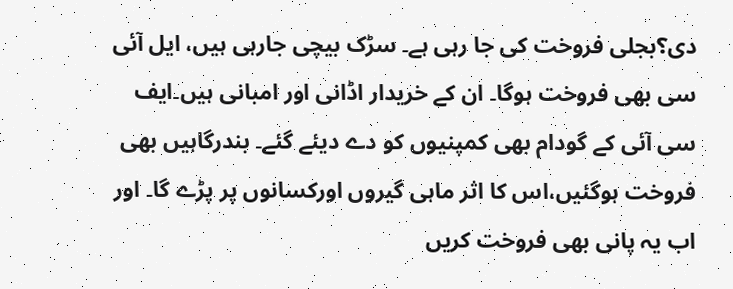دی؟بجلی فروخت کی جا رہی ہے۔ سڑک بیچی جارہی ہیں، ایل آئی سی بھی فروخت ہوگا۔ ان کے خریدار اڈانی اور امبانی ہیں۔ایف سی آئی کے گودام بھی کمپنیوں کو دے دیئے گئے۔ بندرگاہیں بھی فروخت ہوگئیں،اس کا اثر ماہی گیروں اورکسانوں پر پڑے گا۔ اور اب یہ پانی بھی فروخت کریں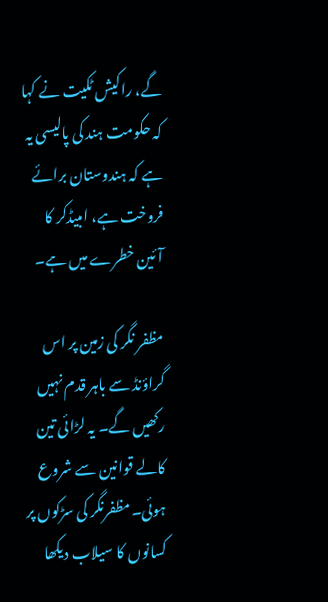گے، راکیش ٹکیت نے کہا کہ حکومت ہند کی پالیسی یہ ہے کہ ہندوستان برائے فروخت ہے، امبیڈکر کا آئین خطرے میں ہے۔

مظفر نگر کی زمین پر اس گراؤنڈ سے باہر قدم نہیں رکھیں گے۔ یہ لڑائی تین کالے قوانین سے شروع ہوئی۔مظفرنگر کی سڑکوں پر کسانوں کا سیلاب دیکھا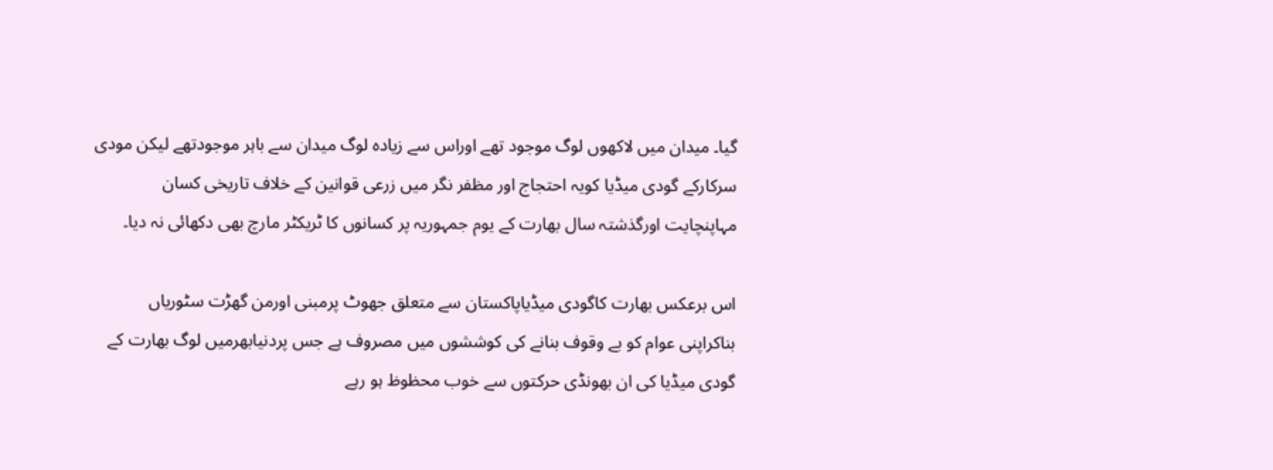گیا۔ میدان میں لاکھوں لوگ موجود تھے اوراس سے زیادہ لوگ میدان سے باہر موجودتھے لیکن مودی سرکارکے گودی میڈیا کویہ احتجاج اور مظفر نگر میں زرعی قوانین کے خلاف تاریخی کسان مہاپنچایت اورگذشتہ سال بھارت کے یوم جمہوریہ پر کسانوں کا ٹریکٹر مارچ بھی دکھائی نہ دیا۔

اس برعکس بھارت کاگودی میڈیاپاکستان سے متعلق جھوٹ پرمبنی اورمن گھڑت سٹوریاں بناکراپنی عوام کو بے وقوف بنانے کی کوششوں میں مصروف ہے جس پردنیابھرمیں لوگ بھارت کے گودی میڈیا کی ان بھونڈی حرکتوں سے خوب محظوظ ہو رہے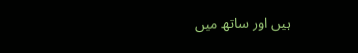ہیں اور ساتھ میں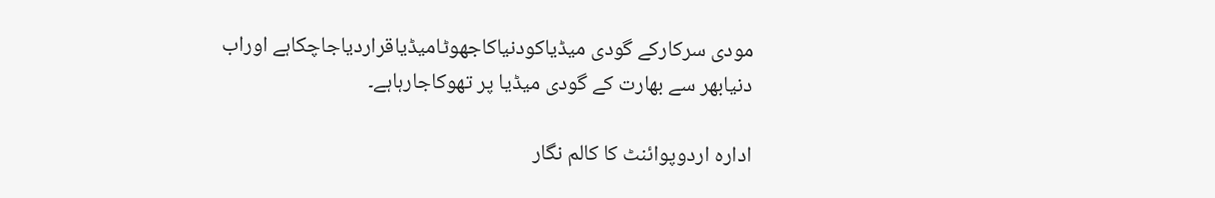مودی سرکارکے گودی میڈیاکودنیاکاجھوٹامیڈیاقراردیاجاچکاہے اوراب دنیابھر سے بھارت کے گودی میڈیا پر تھوکاجارہاہے۔

ادارہ اردوپوائنٹ کا کالم نگار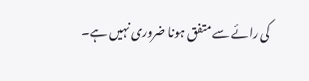کی رائے سے متفق ہونا ضروری نہیں ہے۔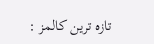تازہ ترین کالمز :